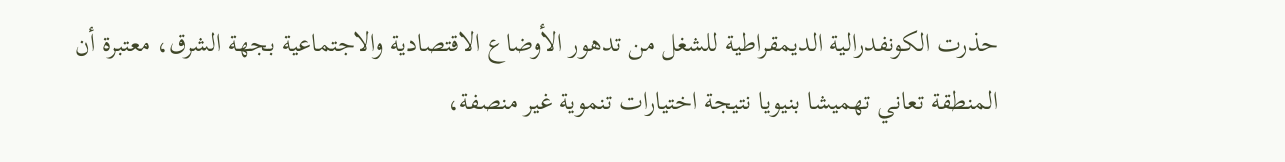حذرت الكونفدرالية الديمقراطية للشغل من تدهور الأوضاع الاقتصادية والاجتماعية بجهة الشرق، معتبرة أن المنطقة تعاني تهميشا بنيويا نتيجة اختيارات تنموية غير منصفة،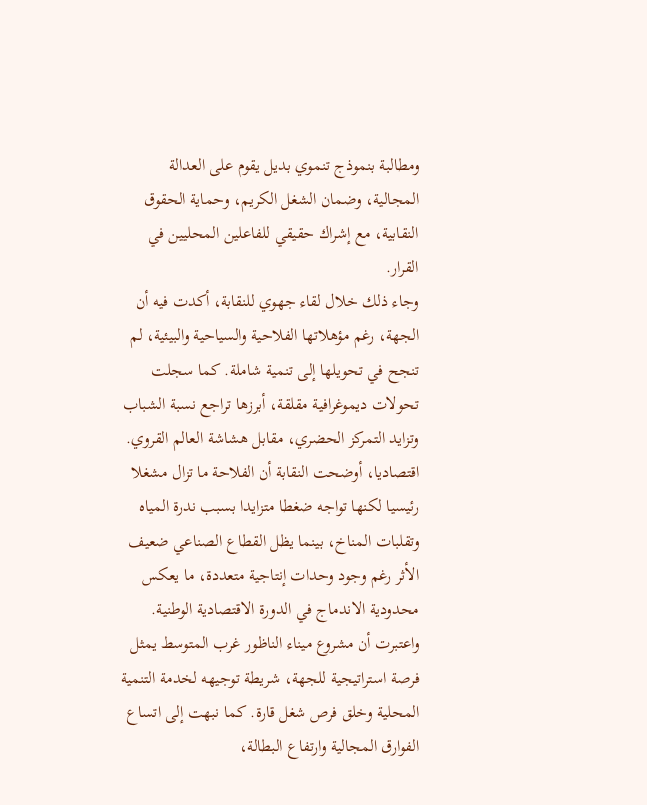ومطالبة بنموذج تنموي بديل يقوم على العدالة المجالية، وضمان الشغل الكريم، وحماية الحقوق النقابية، مع إشراك حقيقي للفاعلين المحليين في القرار.
وجاء ذلك خلال لقاء جهوي للنقابة، أكدت فيه أن الجهة، رغم مؤهلاتها الفلاحية والسياحية والبيئية، لم تنجح في تحويلها إلى تنمية شاملة. كما سجلت تحولات ديموغرافية مقلقة، أبرزها تراجع نسبة الشباب وتزايد التمركز الحضري، مقابل هشاشة العالم القروي.
اقتصاديا، أوضحت النقابة أن الفلاحة ما تزال مشغلا رئيسيا لكنها تواجه ضغطا متزايدا بسبب ندرة المياه وتقلبات المناخ، بينما يظل القطاع الصناعي ضعيف الأثر رغم وجود وحدات إنتاجية متعددة، ما يعكس محدودية الاندماج في الدورة الاقتصادية الوطنية.
واعتبرت أن مشروع ميناء الناظور غرب المتوسط يمثل فرصة استراتيجية للجهة، شريطة توجيهه لخدمة التنمية المحلية وخلق فرص شغل قارة. كما نبهت إلى اتساع الفوارق المجالية وارتفاع البطالة،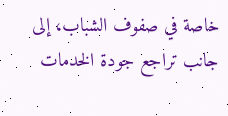خاصة في صفوف الشباب، إلى جانب تراجع جودة الخدمات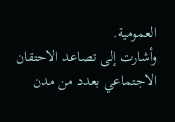العمومية.
وأشارت إلى تصاعد الاحتقان الاجتماعي بعدد من مدن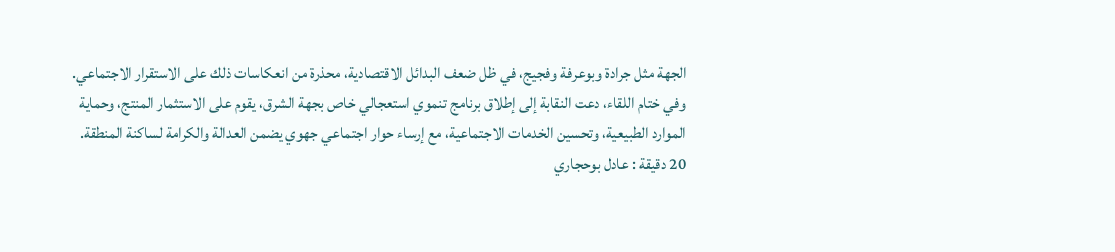الجهة مثل جرادة وبوعرفة وفجيج، في ظل ضعف البدائل الاقتصادية، محذرة من انعكاسات ذلك على الاستقرار الاجتماعي.
وفي ختام اللقاء، دعت النقابة إلى إطلاق برنامج تنموي استعجالي خاص بجهة الشرق، يقوم على الاستثمار المنتج، وحماية الموارد الطبيعية، وتحسين الخدمات الاجتماعية، مع إرساء حوار اجتماعي جهوي يضمن العدالة والكرامة لساكنة المنطقة.
20 دقيقة : عادل بوحجاري